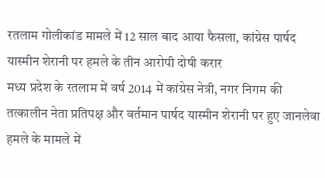रतलाम गोलीकांड मामले में 12 साल बाद आया फैसला, कांग्रेस पार्षद यास्मीन शेरानी पर हमले के तीन आरोपी दोषी करार
मध्य प्रदेश के रतलाम में वर्ष 2014 में कांग्रेस नेत्री, नगर निगम की तत्कालीन नेता प्रतिपक्ष और वर्तमान पार्षद यास्मीन शेरानी पर हुए जानलेवा हमले के मामले में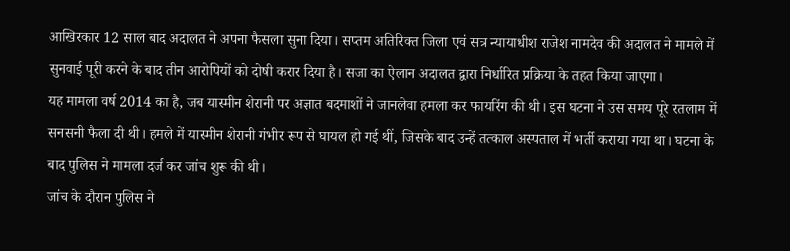आखिरकार 12 साल बाद अदालत ने अपना फैसला सुना दिया। सप्तम अतिरिक्त जिला एवं सत्र न्यायाधीश राजेश नामदेव की अदालत ने मामले में सुनवाई पूरी करने के बाद तीन आरोपियों को दोषी करार दिया है। सजा का ऐलान अदालत द्वारा निर्धारित प्रक्रिया के तहत किया जाएगा।
यह मामला वर्ष 2014 का है, जब यास्मीन शेरानी पर अज्ञात बदमाशों ने जानलेवा हमला कर फायरिंग की थी। इस घटना ने उस समय पूरे रतलाम में सनसनी फैला दी थी। हमले में यास्मीन शेरानी गंभीर रूप से घायल हो गई थीं, जिसके बाद उन्हें तत्काल अस्पताल में भर्ती कराया गया था। घटना के बाद पुलिस ने मामला दर्ज कर जांच शुरू की थी।
जांच के दौरान पुलिस ने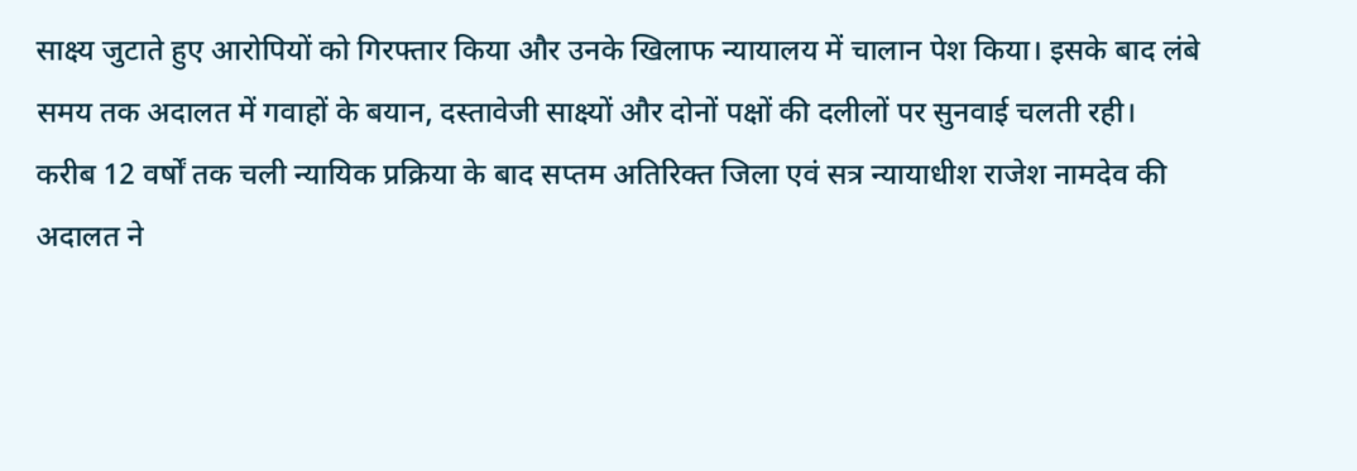साक्ष्य जुटाते हुए आरोपियों को गिरफ्तार किया और उनके खिलाफ न्यायालय में चालान पेश किया। इसके बाद लंबे समय तक अदालत में गवाहों के बयान, दस्तावेजी साक्ष्यों और दोनों पक्षों की दलीलों पर सुनवाई चलती रही।
करीब 12 वर्षों तक चली न्यायिक प्रक्रिया के बाद सप्तम अतिरिक्त जिला एवं सत्र न्यायाधीश राजेश नामदेव की अदालत ने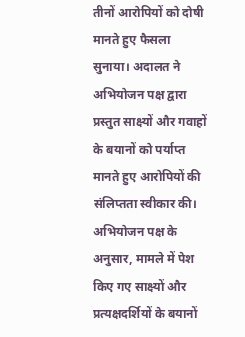तीनों आरोपियों को दोषी मानते हुए फैसला सुनाया। अदालत ने अभियोजन पक्ष द्वारा प्रस्तुत साक्ष्यों और गवाहों के बयानों को पर्याप्त मानते हुए आरोपियों की संलिप्तता स्वीकार की।
अभियोजन पक्ष के अनुसार, मामले में पेश किए गए साक्ष्यों और प्रत्यक्षदर्शियों के बयानों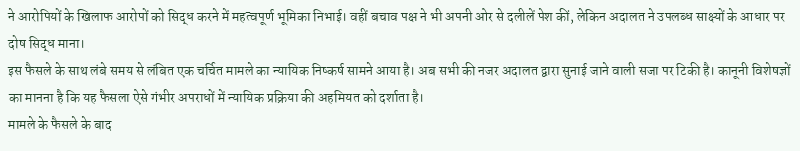ने आरोपियों के खिलाफ आरोपों को सिद्ध करने में महत्वपूर्ण भूमिका निभाई। वहीं बचाव पक्ष ने भी अपनी ओर से दलीलें पेश कीं, लेकिन अदालत ने उपलब्ध साक्ष्यों के आधार पर दोष सिद्ध माना।
इस फैसले के साथ लंबे समय से लंबित एक चर्चित मामले का न्यायिक निष्कर्ष सामने आया है। अब सभी की नजर अदालत द्वारा सुनाई जाने वाली सजा पर टिकी है। कानूनी विशेषज्ञों का मानना है कि यह फैसला ऐसे गंभीर अपराधों में न्यायिक प्रक्रिया की अहमियत को दर्शाता है।
मामले के फैसले के बाद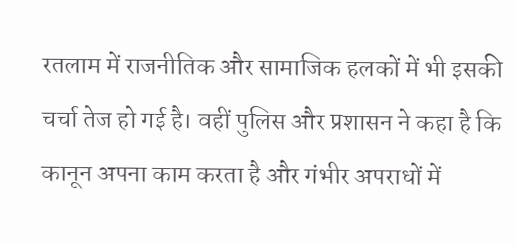रतलाम में राजनीतिक और सामाजिक हलकों में भी इसकी चर्चा तेज हो गई है। वहीं पुलिस और प्रशासन ने कहा है कि कानून अपना काम करता है और गंभीर अपराधों में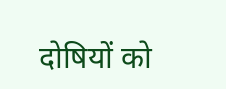दोषियों को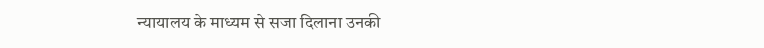न्यायालय के माध्यम से सजा दिलाना उनकी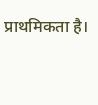प्राथमिकता है।